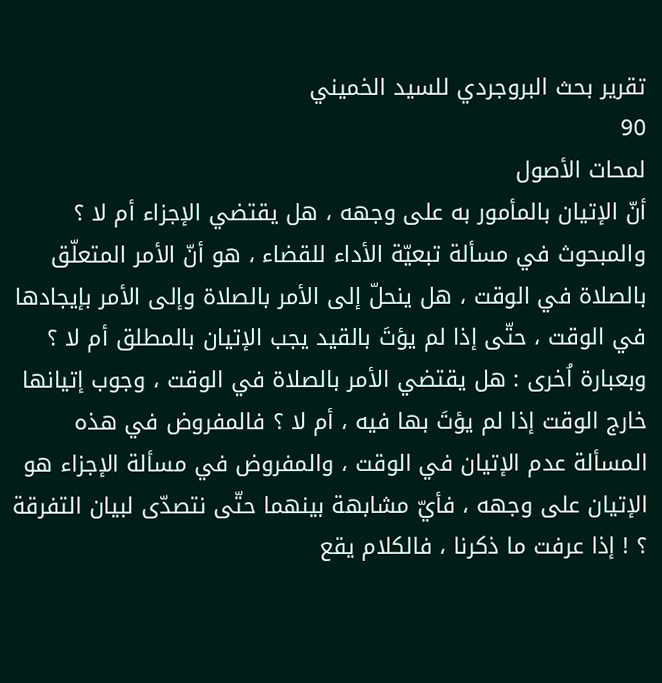تقرير بحث البروجردي للسيد الخميني
90
لمحات الأصول
أنّ الإتيان بالمأمور به على وجهه ، هل يقتضي الإجزاء أم لا ؟ والمبحوث في مسألة تبعيّة الأداء للقضاء ، هو أنّ الأمر المتعلّق بالصلاة في الوقت ، هل ينحلّ إلى الأمر بالصلاة وإلى الأمر بإيجادها في الوقت ، حتّى إذا لم يؤتَ بالقيد يجب الإتيان بالمطلق أم لا ؟ وبعبارة اُخرى : هل يقتضي الأمر بالصلاة في الوقت ، وجوب إتيانها خارج الوقت إذا لم يؤتَ بها فيه ، أم لا ؟ فالمفروض في هذه المسألة عدم الإتيان في الوقت ، والمفروض في مسألة الإجزاء هو الإتيان على وجهه ، فأيّ مشابهة بينهما حتّى نتصدّى لبيان التفرقة ؟ ! إذا عرفت ما ذكرنا ، فالكلام يقع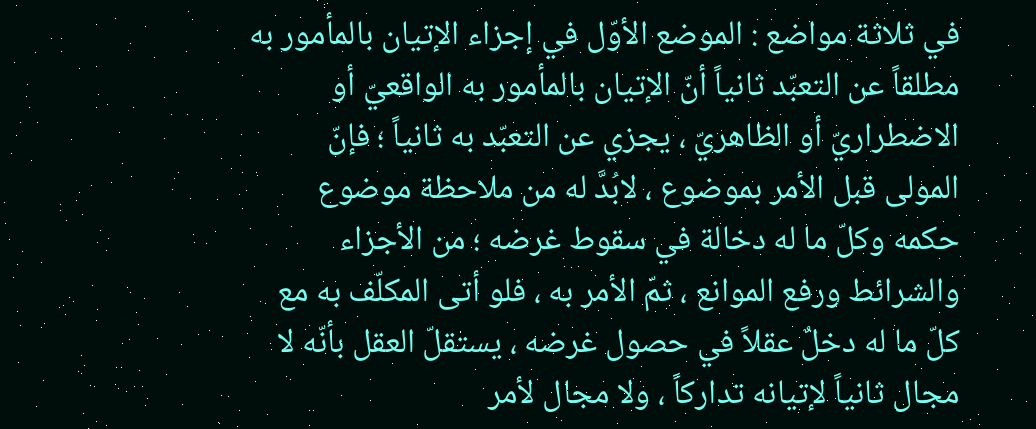في ثلاثة مواضع : الموضع الأوّل في إجزاء الإتيان بالمأمور به مطلقاً عن التعبّد ثانياً أنّ الإتيان بالمأمور به الواقعيّ أو الاضطراريّ أو الظاهريّ ، يجزي عن التعبّد به ثانياً ؛ فإنّ المولى قبل الأمر بموضوع ، لابُدَّ له من ملاحظة موضوع حكمه وكلّ ما له دخالة في سقوط غرضه ؛ من الأجزاء والشرائط ورفع الموانع ، ثمّ الأمر به ، فلو أتى المكلّف به مع كلّ ما له دخلٌ عقلاً في حصول غرضه ، يستقلّ العقل بأنّه لا مجال ثانياً لإتيانه تداركاً ، ولا مجال لأمر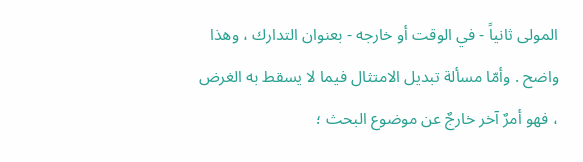المولى ثانياً - في الوقت أو خارجه - بعنوان التدارك ، وهذا واضح . وأمّا مسألة تبديل الامتثال فيما لا يسقط به الغرض ، فهو أمرٌ آخر خارجٌ عن موضوع البحث ؛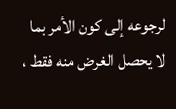لرجوعه إلى كون الأمر بما لا يحصل الغرض منه فقط ،